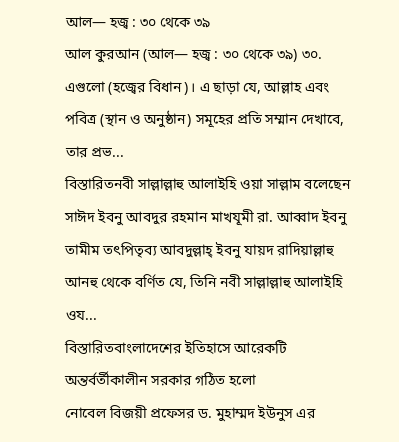আল— হজ্ব : ৩০ থেকে ৩৯
আল কুরআন (আল— হজ্ব : ৩০ থেকে ৩৯) ৩০. এগুলো (হজ্বের বিধান)। এ ছাড়া যে, আল্লাহ এবং পবিত্র (স্থান ও অনুষ্ঠান) সমূহের প্রতি সম্মান দেখাবে, তার প্রভ...
বিস্তারিতনবী সাল্লাল্লাহু আলাইহি ওয়া সাল্লাম বলেছেন
সাঈদ ইবনু আবদুর রহমান মাখযূমী রা. আব্বাদ ইবনু তামীম তৎপিতৃব্য আবদুল্লাহ্ ইবনু যায়দ রাদিয়াল্লাহু আনহু থেকে বর্ণিত যে, তিনি নবী সাল্লাল্লাহু আলাইহি ওয...
বিস্তারিতবাংলাদেশের ইতিহাসে আরেকটি অন্তর্বর্তীকালীন সরকার গঠিত হলো
নোবেল বিজয়ী প্রফেসর ড. মুহাম্মদ ইউনুস এর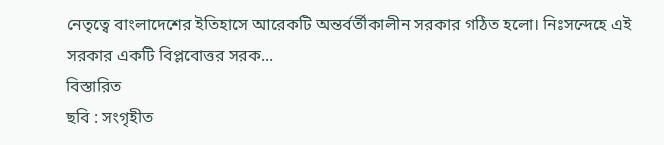নেতৃত্বে বাংলাদেশের ইতিহাসে আরেকটি অন্তর্বর্তীকালীন সরকার গঠিত হলো। নিঃসন্দেহে এই সরকার একটি বিপ্লবোত্তর সরক...
বিস্তারিত
ছবি : সংগৃহীত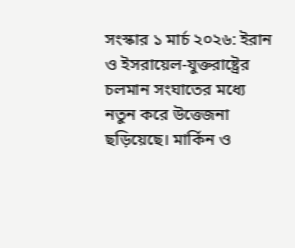সংস্কার ১ মার্চ ২০২৬: ইরান ও ইসরায়েল-যুক্তরাষ্ট্রের চলমান সংঘাতের মধ্যে নতুন করে উত্তেজনা ছড়িয়েছে। মার্কিন ও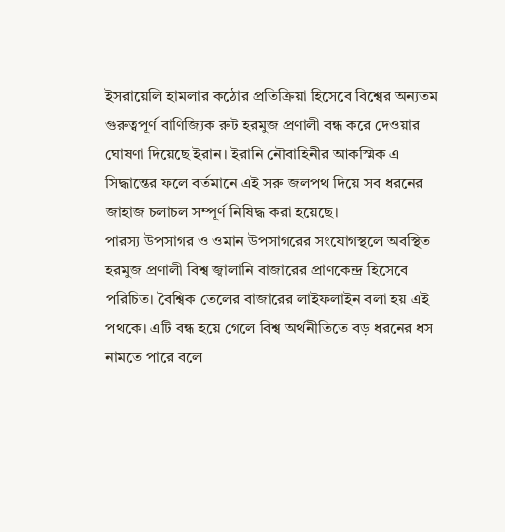ইসরায়েলি হামলার কঠোর প্রতিক্রিয়া হিসেবে বিশ্বের অন্যতম গুরুত্বপূর্ণ বাণিজ্যিক রুট হরমুজ প্রণালী বন্ধ করে দেওয়ার ঘোষণা দিয়েছে ইরান। ইরানি নৌবাহিনীর আকস্মিক এ সিদ্ধান্তের ফলে বর্তমানে এই সরু জলপথ দিয়ে সব ধরনের জাহাজ চলাচল সম্পূর্ণ নিষিদ্ধ করা হয়েছে।
পারস্য উপসাগর ও ওমান উপসাগরের সংযোগস্থলে অবস্থিত হরমুজ প্রণালী বিশ্ব জ্বালানি বাজারের প্রাণকেন্দ্র হিসেবে পরিচিত। বৈশ্বিক তেলের বাজারের লাইফলাইন বলা হয় এই পথকে। এটি বন্ধ হয়ে গেলে বিশ্ব অর্থনীতিতে বড় ধরনের ধস নামতে পারে বলে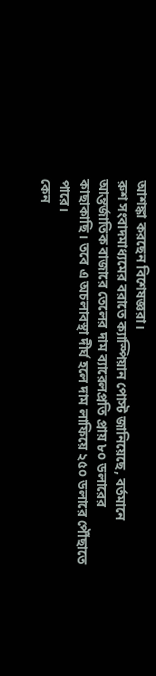আশঙ্কা করছেন বিশেষজ্ঞরা।
রুশ সংবাদমাধ্যমের বরাতে ক্যাস্পিয়ান পোস্ট জানিয়েছে, বর্তমানে আন্তর্জাতিক বাজারে তেলের দাম ব্যারেলপ্রতি প্রায় ৮০ ডলারের কাছাকাছি। তবে এ অচলাবস্থা দীর্ঘ হলে দাম লাফিয়ে ২৫০ ডলারে পৌঁছাতে পারে।
কেন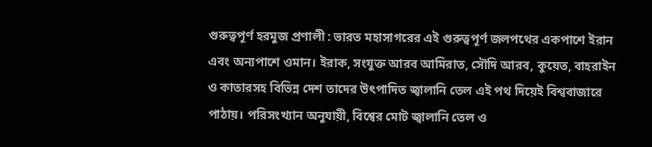গুরুত্বপূর্ণ হরমুজ প্রণালী : ভারত মহাসাগরের এই গুরুত্বপূর্ণ জলপথের একপাশে ইরান এবং অন্যপাশে ওমান। ইরাক, সংযুক্ত আরব আমিরাত, সৌদি আরব, কুয়েত, বাহরাইন ও কাতারসহ বিভিন্ন দেশ তাদের উৎপাদিত জ্বালানি তেল এই পথ দিয়েই বিশ্ববাজারে পাঠায়। পরিসংখ্যান অনুযায়ী, বিশ্বের মোট জ্বালানি তেল ও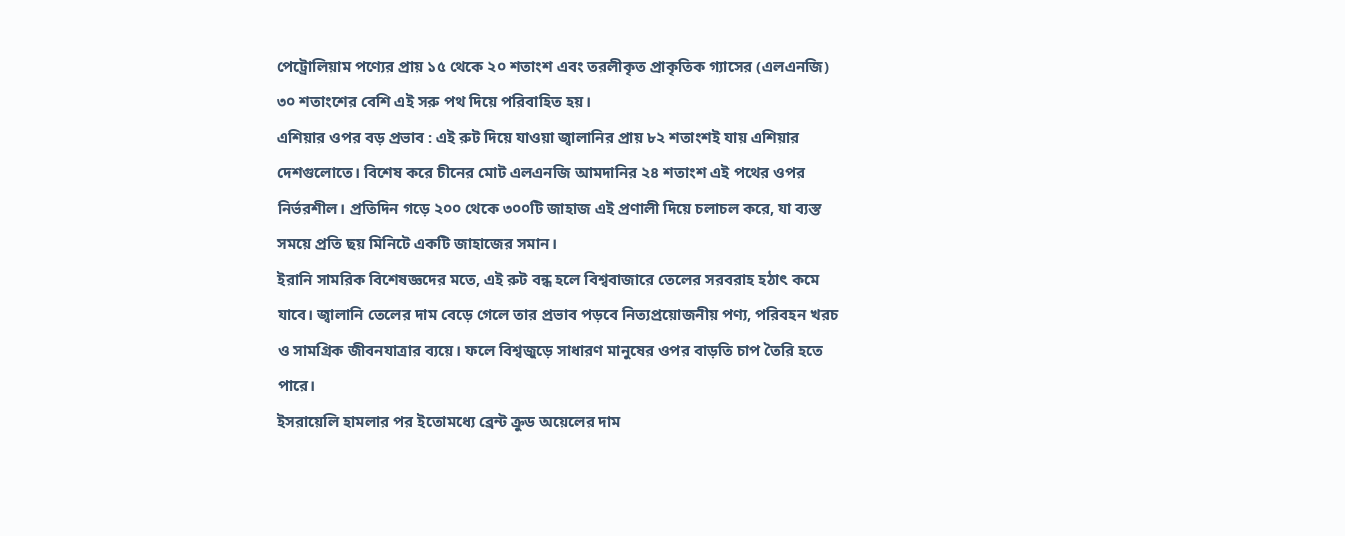পেট্রোলিয়াম পণ্যের প্রায় ১৫ থেকে ২০ শতাংশ এবং তরলীকৃত প্রাকৃতিক গ্যাসের (এলএনজি) ৩০ শতাংশের বেশি এই সরু পথ দিয়ে পরিবাহিত হয়।
এশিয়ার ওপর বড় প্রভাব : এই রুট দিয়ে যাওয়া জ্বালানির প্রায় ৮২ শতাংশই যায় এশিয়ার দেশগুলোতে। বিশেষ করে চীনের মোট এলএনজি আমদানির ২৪ শতাংশ এই পথের ওপর নির্ভরশীল। প্রতিদিন গড়ে ২০০ থেকে ৩০০টি জাহাজ এই প্রণালী দিয়ে চলাচল করে, যা ব্যস্ত সময়ে প্রতি ছয় মিনিটে একটি জাহাজের সমান।
ইরানি সামরিক বিশেষজ্ঞদের মতে, এই রুট বন্ধ হলে বিশ্ববাজারে তেলের সরবরাহ হঠাৎ কমে যাবে। জ্বালানি তেলের দাম বেড়ে গেলে তার প্রভাব পড়বে নিত্যপ্রয়োজনীয় পণ্য, পরিবহন খরচ ও সামগ্রিক জীবনযাত্রার ব্যয়ে। ফলে বিশ্বজুড়ে সাধারণ মানুষের ওপর বাড়তি চাপ তৈরি হতে পারে।
ইসরায়েলি হামলার পর ইতোমধ্যে ব্রেন্ট ক্রুড অয়েলের দাম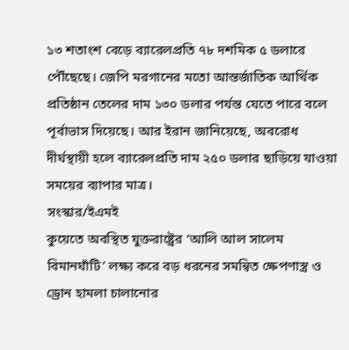১৩ শতাংশ বেড়ে ব্যারেলপ্রতি ৭৮ দশমিক ৫ ডলারে পৌঁছেছে। জেপি মরগানের মতো আন্তর্জাতিক আর্থিক প্রতিষ্ঠান তেলের দাম ১৩০ ডলার পর্যন্ত যেতে পারে বলে পূর্বাভাস দিয়েছে। আর ইরান জানিয়েছে, অবরোধ দীর্ঘস্থায়ী হলে ব্যারেলপ্রতি দাম ২৫০ ডলার ছাড়িয়ে যাওয়া সময়ের ব্যাপার মাত্র।
সংস্কার/ইএমই
কুয়েতে অবস্থিত যুক্তরাষ্ট্রের ‘আলি আল সালেম বিমানঘাঁটি’ লক্ষ্য করে বড় ধরনের সমন্বিত ক্ষেপণাস্ত্র ও ড্রোন হামলা চালানোর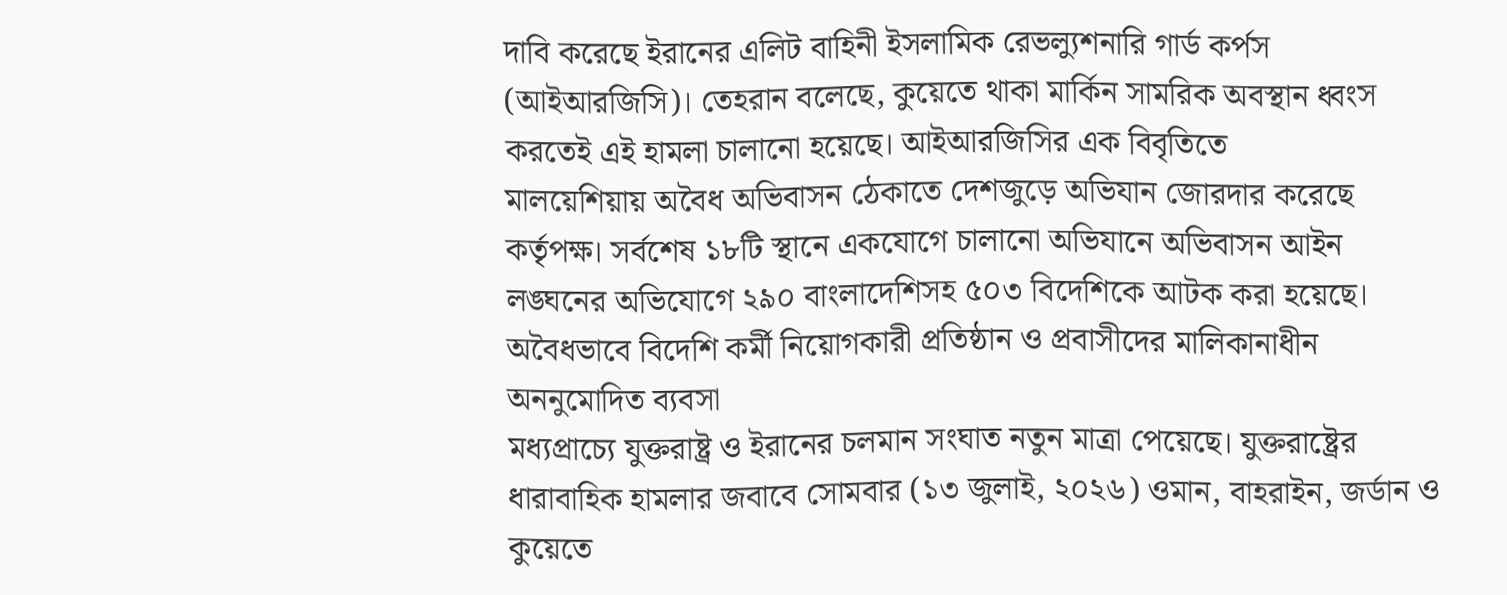দাবি করেছে ইরানের এলিট বাহিনী ইসলামিক রেভল্যুশনারি গার্ড কর্পস (আইআরজিসি)। তেহরান বলেছে, কুয়েতে থাকা মার্কিন সামরিক অবস্থান ধ্বংস করতেই এই হামলা চালানো হয়েছে। আইআরজিসির এক বিবৃতিতে
মালয়েশিয়ায় অবৈধ অভিবাসন ঠেকাতে দেশজুড়ে অভিযান জোরদার করেছে কর্তৃপক্ষ। সর্বশেষ ১৮টি স্থানে একযোগে চালানো অভিযানে অভিবাসন আইন লঙ্ঘনের অভিযোগে ২৯০ বাংলাদেশিসহ ৫০৩ বিদেশিকে আটক করা হয়েছে। অবৈধভাবে বিদেশি কর্মী নিয়োগকারী প্রতিষ্ঠান ও প্রবাসীদের মালিকানাধীন অননুমোদিত ব্যবসা
মধ্যপ্রাচ্যে যুক্তরাষ্ট্র ও ইরানের চলমান সংঘাত নতুন মাত্রা পেয়েছে। যুক্তরাষ্ট্রের ধারাবাহিক হামলার জবাবে সোমবার (১৩ জুলাই, ২০২৬) ওমান, বাহরাইন, জর্ডান ও কুয়েতে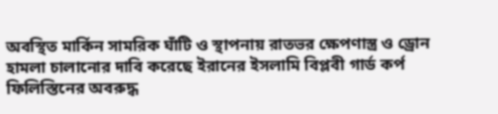অবস্থিত মার্কিন সামরিক ঘাঁটি ও স্থাপনায় রাতভর ক্ষেপণাস্ত্র ও ড্রোন হামলা চালানোর দাবি করেছে ইরানের ইসলামি বিপ্লবী গার্ড কর্প
ফিলিস্তিনের অবরুদ্ধ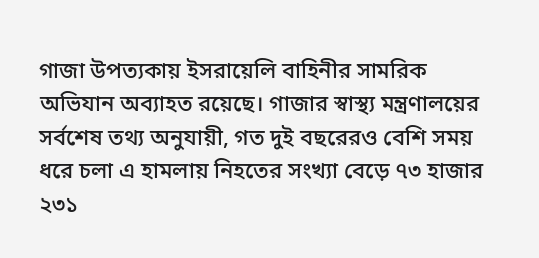গাজা উপত্যকায় ইসরায়েলি বাহিনীর সামরিক অভিযান অব্যাহত রয়েছে। গাজার স্বাস্থ্য মন্ত্রণালয়ের সর্বশেষ তথ্য অনুযায়ী, গত দুই বছরেরও বেশি সময় ধরে চলা এ হামলায় নিহতের সংখ্যা বেড়ে ৭৩ হাজার ২৩১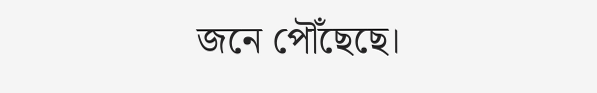জনে পৌঁছেছে।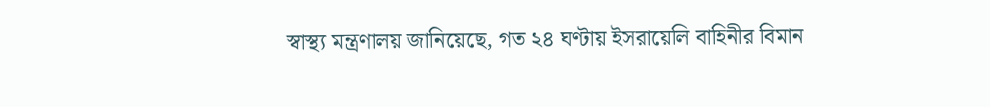স্বাস্থ্য মন্ত্রণালয় জানিয়েছে, গত ২৪ ঘণ্টায় ইসরায়েলি বাহিনীর বিমান